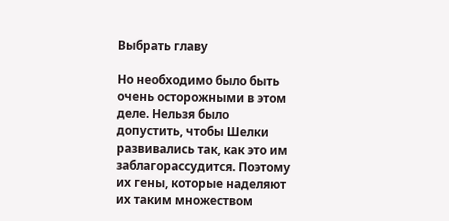Выбрать главу

Но необходимо было быть очень осторожными в этом деле. Нельзя было допустить, чтобы Шелки развивались так, как это им заблагорассудится. Поэтому их гены, которые наделяют их таким множеством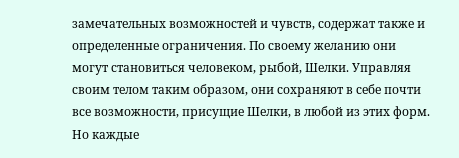замечательных возможностей и чувств, содержат также и определенные ограничения. По своему желанию они могут становиться человеком, рыбой, Шелки. Управляя своим телом таким образом, они сохраняют в себе почти все возможности, присущие Шелки, в любой из этих форм. Но каждые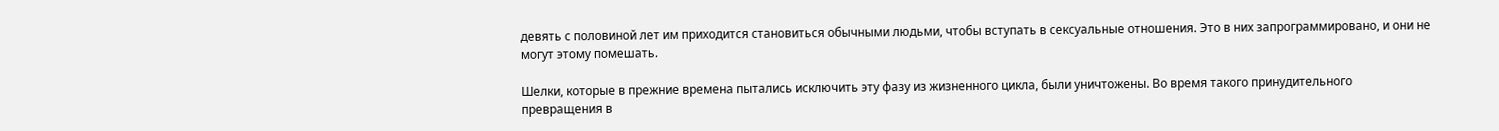девять с половиной лет им приходится становиться обычными людьми, чтобы вступать в сексуальные отношения. Это в них запрограммировано, и они не могут этому помешать.

Шелки, которые в прежние времена пытались исключить эту фазу из жизненного цикла, были уничтожены. Во время такого принудительного превращения в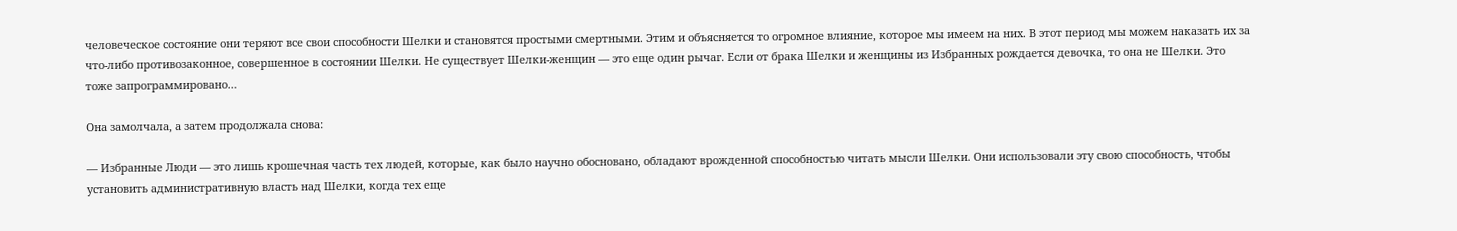человеческое состояние они теряют все свои способности Шелки и становятся простыми смертными. Этим и объясняется то огромное влияние, которое мы имеем на них. В этот период мы можем наказать их за что-либо противозаконное, совершенное в состоянии Шелки. Не существует Шелки-женщин — это еще один рычаг. Если от брака Шелки и женщины из Избранных рождается девочка, то она не Шелки. Это тоже запрограммировано…

Она замолчала, а затем продолжала снова:

— Избранные Люди — это лишь крошечная часть тех людей, которые, как было научно обосновано, обладают врожденной способностью читать мысли Шелки. Они использовали эту свою способность, чтобы установить административную власть над Шелки, когда тех еще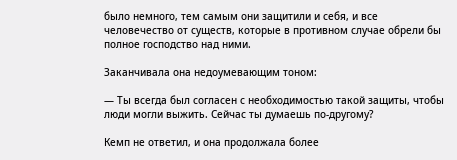было немного, тем самым они защитили и себя, и все человечество от существ, которые в противном случае обрели бы полное господство над ними.

Заканчивала она недоумевающим тоном:

— Ты всегда был согласен с необходимостью такой защиты, чтобы люди могли выжить. Сейчас ты думаешь по-другому?

Кемп не ответил, и она продолжала более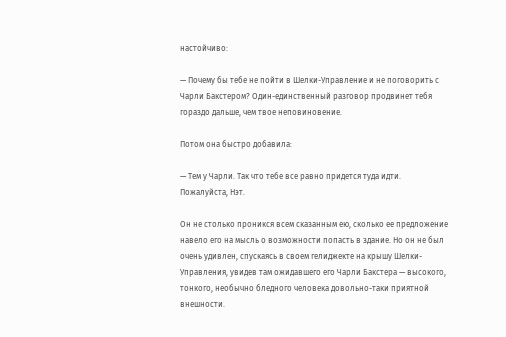настойчиво:

— Почему бы тебе не пойти в Шелки-Управление и не поговорить с Чарли Бакстером? Один-единственный разговор продвинет тебя гораздо дальше, чем твое неповиновение.

Потом она быстро добавила:

— Тем у Чарли. Так что тебе все равно придется туда идти. Пожалуйста, Нэт.

Он не столько проникся всем сказанным ею, сколько ее предложение навело его на мысль о возможности попасть в здание. Но он не был очень удивлен, спускаясь в своем гелиджекте на крышу Шелки-Управления, увидев там ожидавшего его Чарли Бакстера — высокого, тонкого, необычно бледного человека довольно-таки приятной внешности.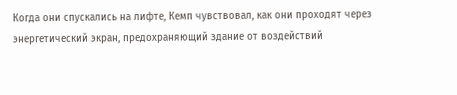Когда они спускались на лифте, Кемп чувствовал, как они проходят через энергетический экран, предохраняющий здание от воздействий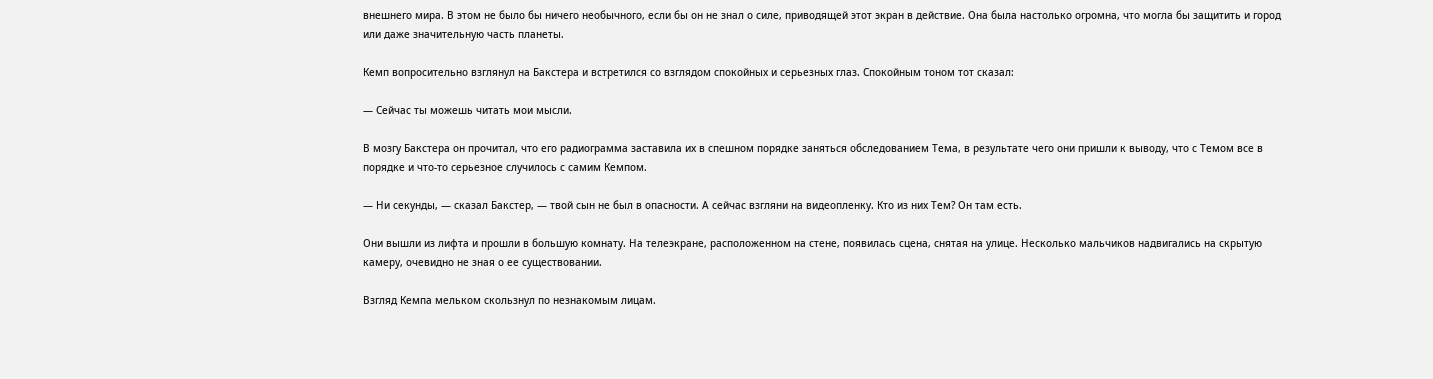внешнего мира. В этом не было бы ничего необычного, если бы он не знал о силе, приводящей этот экран в действие. Она была настолько огромна, что могла бы защитить и город или даже значительную часть планеты.

Кемп вопросительно взглянул на Бакстера и встретился со взглядом спокойных и серьезных глаз. Спокойным тоном тот сказал:

— Сейчас ты можешь читать мои мысли.

В мозгу Бакстера он прочитал, что его радиограмма заставила их в спешном порядке заняться обследованием Тема, в результате чего они пришли к выводу, что с Темом все в порядке и что-то серьезное случилось с самим Кемпом.

— Ни секунды, — сказал Бакстер, — твой сын не был в опасности. А сейчас взгляни на видеопленку. Кто из них Тем? Он там есть.

Они вышли из лифта и прошли в большую комнату. На телеэкране, расположенном на стене, появилась сцена, снятая на улице. Несколько мальчиков надвигались на скрытую камеру, очевидно не зная о ее существовании.

Взгляд Кемпа мельком скользнул по незнакомым лицам.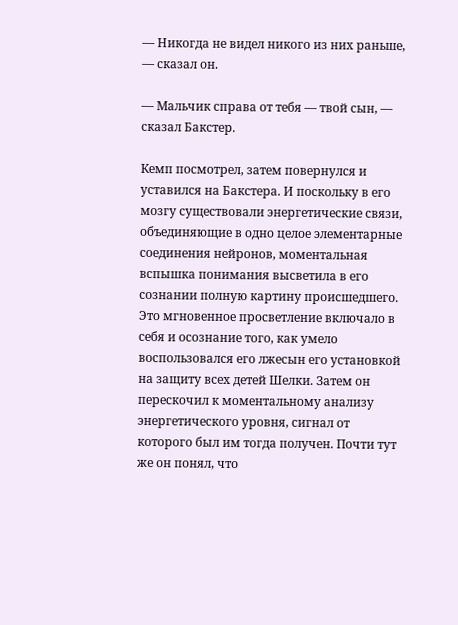— Никогда не видел никого из них раньше, — сказал он.

— Мальчик справа от тебя — твой сын, — сказал Бакстер.

Кемп посмотрел, затем повернулся и уставился на Бакстера. И поскольку в его мозгу существовали энергетические связи, объединяющие в одно целое элементарные соединения нейронов, моментальная вспышка понимания высветила в его сознании полную картину происшедшего. Это мгновенное просветление включало в себя и осознание того, как умело воспользовался его лжесын его установкой на защиту всех детей Шелки. Затем он перескочил к моментальному анализу энергетического уровня, сигнал от которого был им тогда получен. Почти тут же он понял, что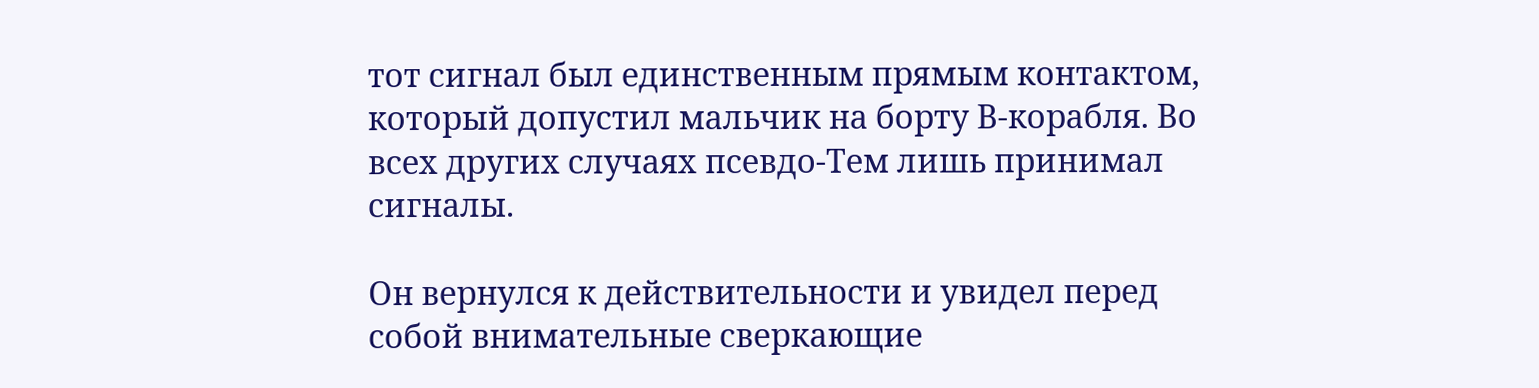тот сигнал был единственным прямым контактом, который допустил мальчик на борту В-корабля. Во всех других случаях псевдо-Тем лишь принимал сигналы.

Он вернулся к действительности и увидел перед собой внимательные сверкающие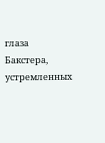глаза Бакстера, устремленных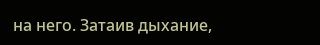на него. Затаив дыхание,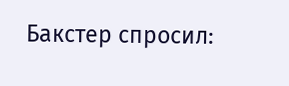Бакстер спросил: